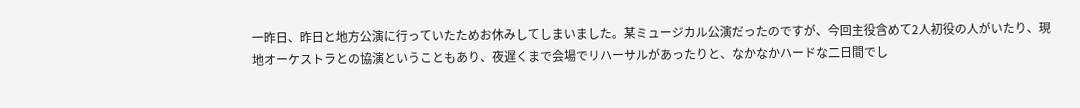一昨日、昨日と地方公演に行っていたためお休みしてしまいました。某ミュージカル公演だったのですが、今回主役含めて2人初役の人がいたり、現地オーケストラとの協演ということもあり、夜遅くまで会場でリハーサルがあったりと、なかなかハードな二日間でし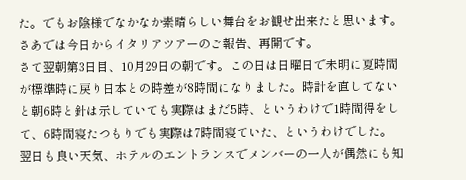た。でもお陰様でなかなか素晴らしい舞台をお観せ出来たと思います。
さあでは今日からイタリアツアーのご報告、再開です。
さて翌朝第3日目、10月29日の朝です。この日は日曜日で未明に夏時間が標準時に戻り日本との時差が8時間になりました。時計を直してないと朝6時と針は示していても実際はまだ5時、というわけで1時間得をして、6時間寝たつもりでも実際は7時間寝ていた、というわけでした。
翌日も良い天気、ホテルのエントランスでメンバーの一人が偶然にも知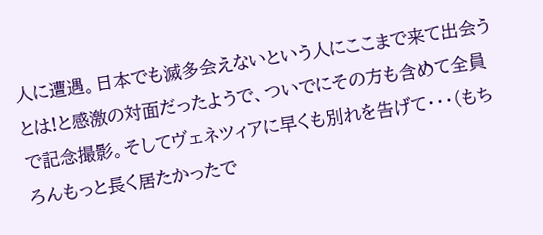人に遭遇。日本でも滅多会えないという人にここまで来て出会うとは!と感激の対面だったようで、ついでにその方も含めて全員で記念撮影。そしてヴェネツィアに早くも別れを告げて・・・(もちろんもっと長く居たかったで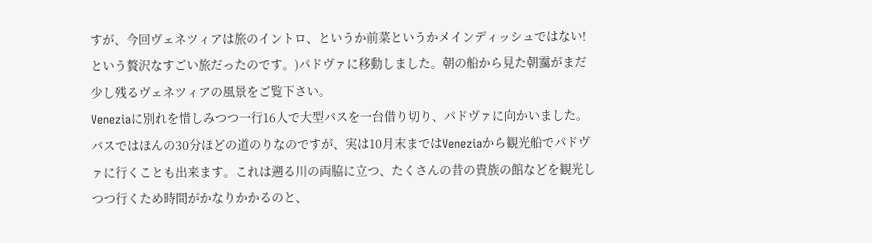すが、今回ヴェネツィアは旅のイントロ、というか前菜というかメインディッシュではない! という贅沢なすごい旅だったのです。)パドヴァに移動しました。朝の船から見た朝靄がまだ少し残るヴェネツィアの風景をご覧下さい。
Veneziaに別れを惜しみつつ一行16人で大型バスを一台借り切り、パドヴァに向かいました。バスではほんの30分ほどの道のりなのですが、実は10月末まではVeneziaから観光船でパドヴァに行くことも出来ます。これは遡る川の両脇に立つ、たくさんの昔の貴族の館などを観光しつつ行くため時間がかなりかかるのと、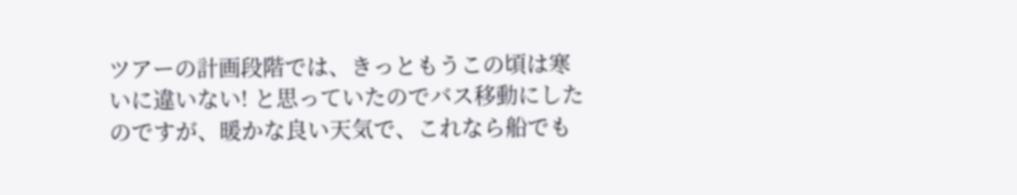ツアーの計画段階では、きっともうこの頃は寒いに違いない! と思っていたのでバス移動にしたのですが、暖かな良い天気で、これなら船でも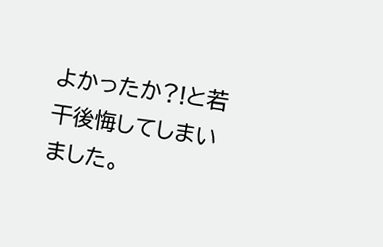よかったか?!と若干後悔してしまいました。